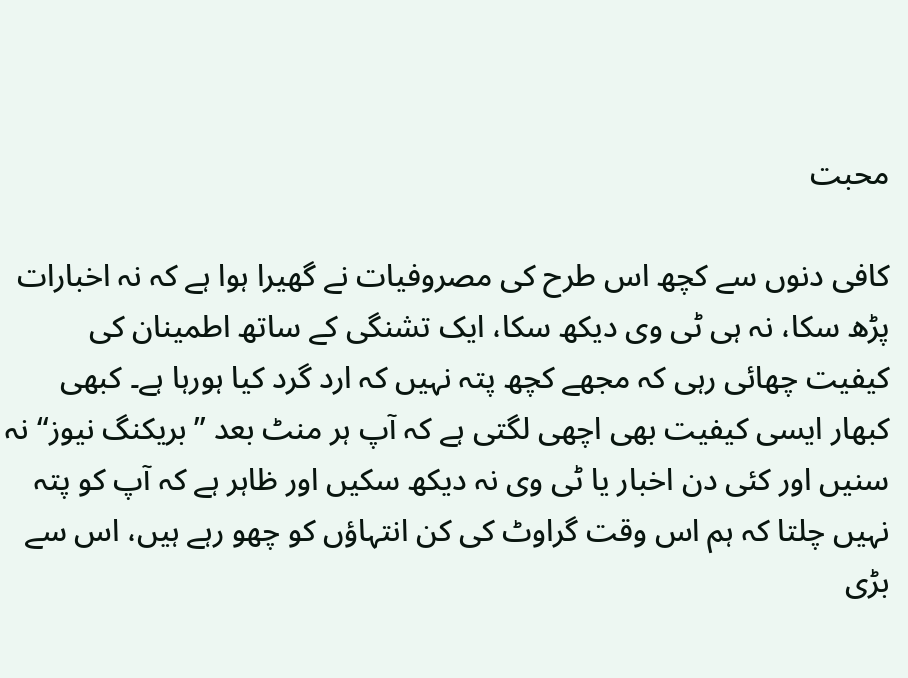محبت

کافی دنوں سے کچھ اس طرح کی مصروفیات نے گھیرا ہوا ہے کہ نہ اخبارات پڑھ سکا، نہ ہی ٹی وی دیکھ سکا، ایک تشنگی کے ساتھ اطمینان کی کیفیت چھائی رہی کہ مجھے کچھ پتہ نہیں کہ ارد گرد کیا ہورہا ہے۔ کبھی کبھار ایسی کیفیت بھی اچھی لگتی ہے کہ آپ ہر منٹ بعد ”بریکنگ نیوز“ نہ سنیں اور کئی دن اخبار یا ٹی وی نہ دیکھ سکیں اور ظاہر ہے کہ آپ کو پتہ نہیں چلتا کہ ہم اس وقت گراوٹ کی کن انتہاؤں کو چھو رہے ہیں، اس سے بڑی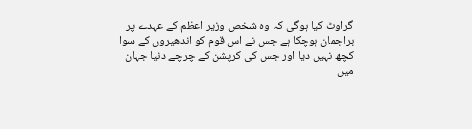گراوٹ کیا ہوگی کہ وہ شخص وزیر اعظم کے عہدے پر براجمان ہوچکا ہے جس نے اس قوم کو اندھیروں کے سوا کچھ نہیں دیا اور جس کی کرپشن کے چرچے دنیا جہان میں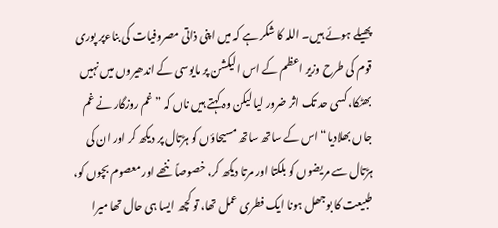پھیلے ہوئے ہیں۔ اللہ کا شکر ہے کہ میں اپنی ذاتی مصروفیات کی بناءپر پوری قوم کی طرح وزیر اعظم کے اس الیکشن پر مایوسی کے اندھیروں میں نہیں بھٹکا، کسی حد تک اثر ضرور لیا لیکن وہ کہتے ہیں ناں کہ ”غم روزگار نے غم جاں بھلادیا“ اس کے ساتھ ساتھ مسیحاؤں کو ہڑتال پر دیکھ کر اور ان کی ہڑتال سے مریضوں کو بلکتا اور مرتا دیکھ کر، خصوصاً ننھے اور معصوم بچوں کو، طبیعت کا بوجھل ہونا ایک فطری عمل تھا، تو کچھ ایسا ہی حال تھا میرا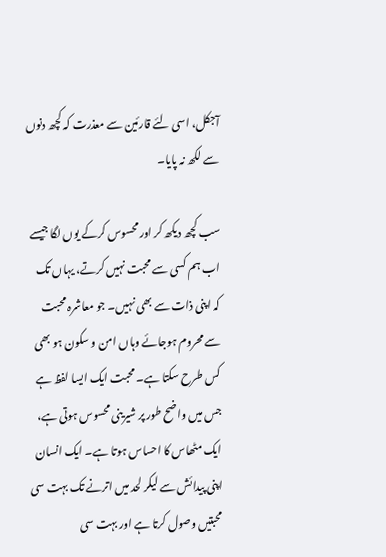آجکل، اسی لئے قارئین سے معذرت کہ کچھ دنوں سے لکھ نہ پایا۔

سب کچھ دیکھ کر اور محسوس کرکے یوں لگا جیسے اب ہم کسی سے محبت نہیں کرتے، یہاں تک کہ اپنی ذات سے بھی نہیں۔ جو معاشرہ محبت سے محروم ہوجائے وہاں امن و سکون ہو بھی کس طرح سکتا ہے۔ محبت ایک ایسا لفظ ہے جس میں واضح طور پر شیرینی محسوس ہوتی ہے، ایک مٹھاس کا احساس ہوتا ہے۔ ایک انسان اپنی پیدائش سے لیکر لحد میں اترنے تک بہت سی محبتیں وصول کرتا ہے اور بہت سی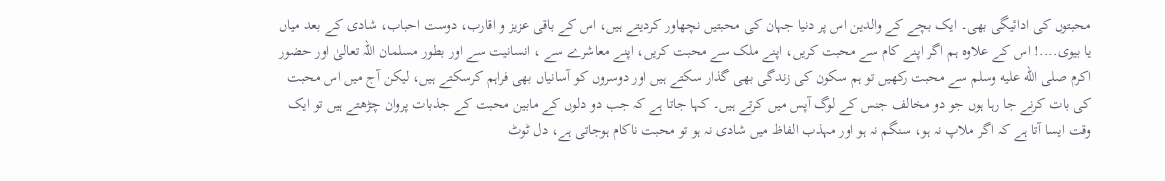محبتوں کی ادائیگی بھی۔ ایک بچے کے والدین اس پر دنیا جہان کی محبتیں نچھاور کردیتے ہیں، اس کے باقی عزیز و اقارب، دوست احباب، شادی کے بعد میاں یا بیوی....! اس کے علاوہ ہم اگر اپنے کام سے محبت کریں، اپنے ملک سے محبت کریں، اپنے معاشرے سے ، انسانیت سے اور بطور مسلمان اللہ تعالیٰ اور حضور اکرم صلى الله عليه وسلم سے محبت رکھیں تو ہم سکون کی زندگی بھی گذار سکتے ہیں اور دوسروں کو آسانیاں بھی فراہم کرسکتے ہیں، لیکن آج میں اس محبت کی بات کرنے جا رہا ہوں جو دو مخالف جنس کے لوگ آپس میں کرتے ہیں۔ کہا جاتا ہے کہ جب دو دلوں کے مابین محبت کے جذبات پروان چڑھتے ہیں تو ایک وقت ایسا آتا ہے کہ اگر ملاپ نہ ہو، سنگم نہ ہو اور مہذب الفاظ میں شادی نہ ہو تو محبت ناکام ہوجاتی ہے، دل ٹوٹ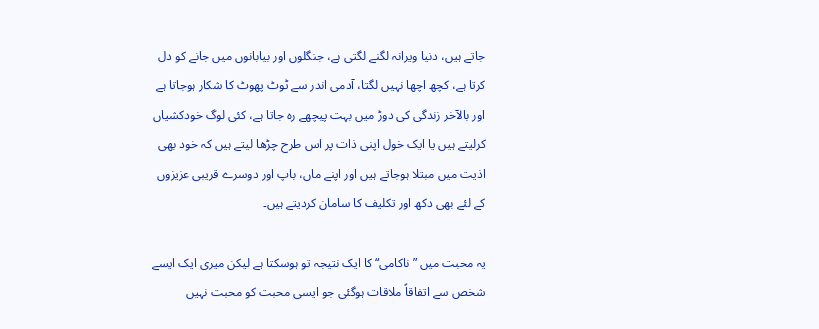جاتے ہیں، دنیا ویرانہ لگنے لگتی ہے، جنگلوں اور بیابانوں میں جانے کو دل کرتا ہے، کچھ اچھا نہیں لگتا، آدمی اندر سے ٹوٹ پھوٹ کا شکار ہوجاتا ہے اور بالآخر زندگی کی دوڑ میں بہت پیچھے رہ جاتا ہے، کئی لوگ خودکشیاں کرلیتے ہیں یا ایک خول اپنی ذات پر اس طرح چڑھا لیتے ہیں کہ خود بھی اذیت میں مبتلا ہوجاتے ہیں اور اپنے ماں، باپ اور دوسرے قریبی عزیزوں کے لئے بھی دکھ اور تکلیف کا سامان کردیتے ہیں۔

یہ محبت میں ”ناکامی“ کا ایک نتیجہ تو ہوسکتا ہے لیکن میری ایک ایسے شخص سے اتفاقاً ملاقات ہوگئی جو ایسی محبت کو محبت نہیں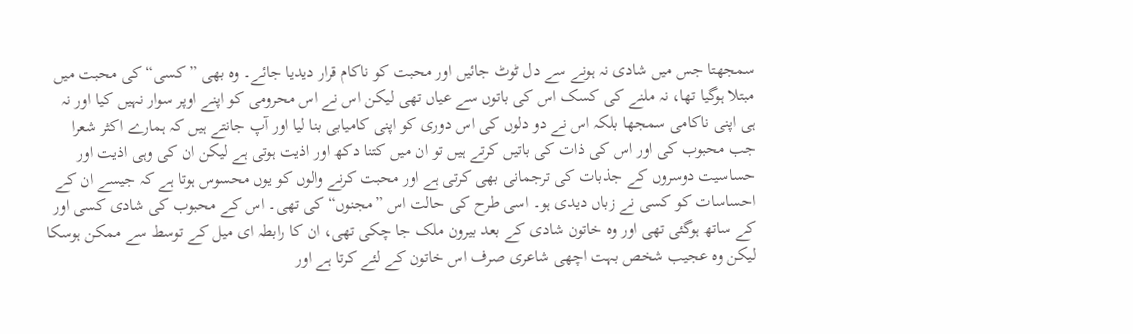سمجھتا جس میں شادی نہ ہونے سے دل ٹوٹ جائیں اور محبت کو ناکام قرار دیدیا جائے۔ وہ بھی ”کسی“کی محبت میں مبتلا ہوگیا تھا، نہ ملنے کی کسک اس کی باتوں سے عیاں تھی لیکن اس نے اس محرومی کو اپنے اوپر سوار نہیں کیا اور نہ ہی اپنی ناکامی سمجھا بلکہ اس نے دو دلوں کی اس دوری کو اپنی کامیابی بنا لیا اور آپ جانتے ہیں کہ ہمارے اکثر شعرا جب محبوب کی اور اس کی ذات کی باتیں کرتے ہیں تو ان میں کتنا دکھ اور اذیت ہوتی ہے لیکن ان کی وہی اذیت اور حساسیت دوسروں کے جذبات کی ترجمانی بھی کرتی ہے اور محبت کرنے والوں کو یوں محسوس ہوتا ہے کہ جیسے ان کے احساسات کو کسی نے زباں دیدی ہو۔ اسی طرح کی حالت اس ”مجنوں“ کی تھی۔ اس کے محبوب کی شادی کسی اور کے ساتھ ہوگئی تھی اور وہ خاتون شادی کے بعد بیرون ملک جا چکی تھی، ان کا رابطہ ای میل کے توسط سے ممکن ہوسکا لیکن وہ عجیب شخص بہت اچھی شاعری صرف اس خاتون کے لئے کرتا ہے اور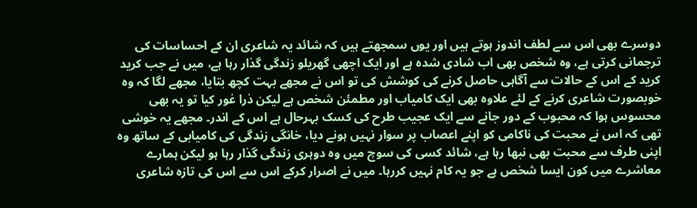دوسرے بھی اس سے لطف اندوز ہوتے ہیں اور یوں سمجھتے ہیں کہ شائد یہ شاعری ان کے احساسات کی ترجمانی کرتی ہے، وہ شخص بھی اب شادی شدہ ہے اور ایک اچھی گھریلو زندگی گذار رہا ہے، میں نے جب کرید کرید کے اس کے حالات سے آگاہی حاصل کرنے کی کوشش کی تو اس نے مجھے بہت کچھ بتایا، مجھے لگا کہ وہ خوبصورت شاعری کرنے کے لئے علاوہ بھی ایک کامیاب اور مطمئن شخص ہے لیکن ذرا غور کیا تو یہ بھی محسوس ہوا کہ محبوب کے دور جانے سے ایک عجیب طرح کی کسک بہرحال ہے اس کے اندر۔ مجھے یہ خوشی تھی کہ اس نے محبت کی ناکامی کو اپنے اعصاب پر سوار نہیں ہونے دیا، خانگی زندگی کی کامیابی کے ساتھ وہ اپنی طرف سے محبت بھی نبھا رہا ہے، شائد کسی کی سوچ میں وہ دوہری زندگی گذار رہا ہو لیکن ہمارے معاشرے میں کون ایسا شخص ہے جو یہ کام نہیں کررہا۔ میں نے اصرار کرکے اس سے اس کی تازہ شاعری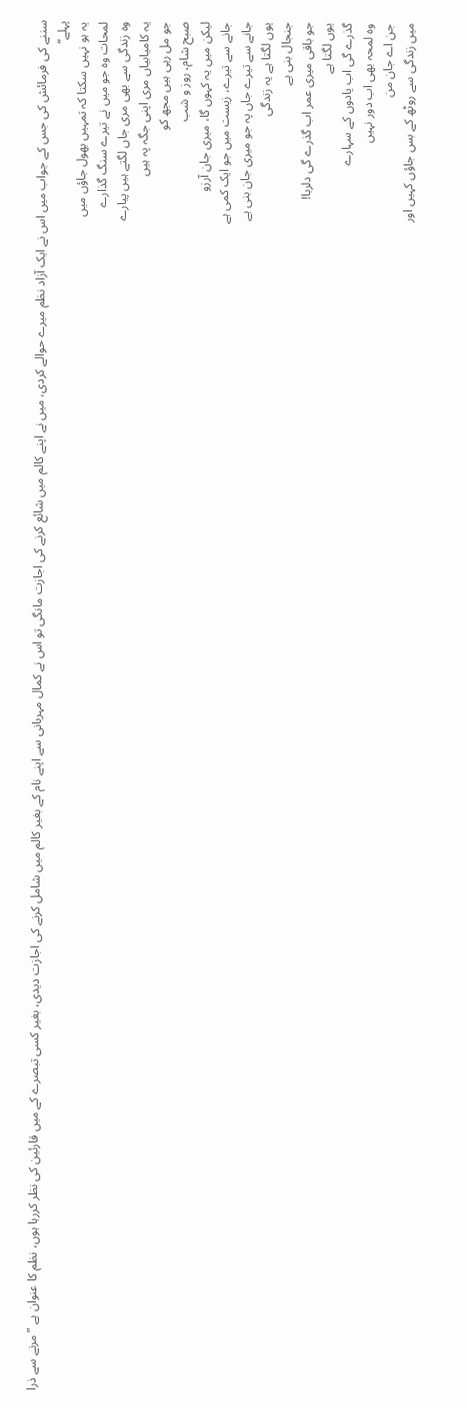سننے کی فرمائش کی جس کے جواب میں اس نے ایک آزاد نظم میرے حوالے کردی، میں نے اپنے کالم میں شائع کرنے کی اجازت مانگی تو اس نے کمال مہربانی سے اپنے نام کے بغیر کالم میں شامل کرنے کی اجازت دیدی، بغیر کسی تبصرے کے میں قارئین کی نظر کررہا ہوں، نظم کا عنوان ہے ”مرنے سے ذرا پہلے“
یہ ہو نہیں سکتا کہ تمہیں بھول جاؤں میں
لمحات وہ جو میں نے تیرے سنگ گذارے
وہ زندگی سے بھی مری جاں لگتے ہیں پیارے
یہ کامیابیاں مری اپنی جگہ پہ ہیں
جو مل رہی ہیں مجھ کو
صبح شام، روز و شب
لیکن میں یہ کہوں گا، میری جان آرزو
جانے سے تیرے، زیست میں جو ایک کمی ہے
جانے سے تیرے جاں پہ جو میری جان بنی ہے
یوں لگتا ہے یہ زندگی
جنجال بنی ہے
جو باقی میری عمر اب گذرے گی دلربا!
یوں لگتا ہے
گذرے گی اب یادوں کے سہارے
وہ لمحہ بھی اب دور نہیں
جن اے جان من
میں زندگی سے روٹھ کے بس جاؤں کہیں اور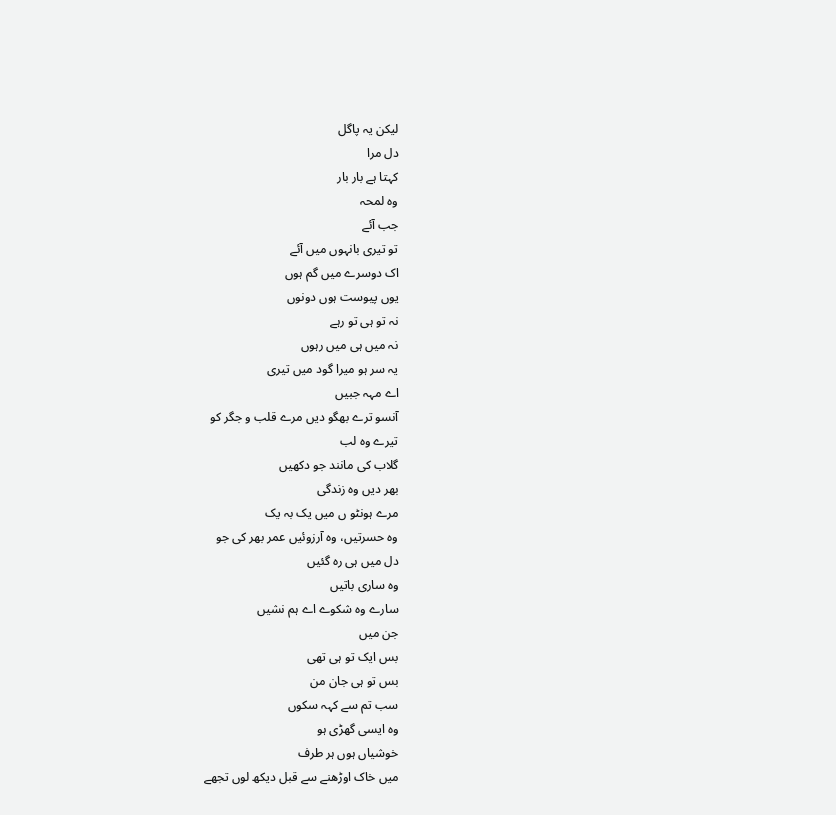لیکن یہ پاگل
دل مرا
کہتا ہے بار بار
وہ لمحہ
جب آئے
تو تیری بانہوں میں آئے
اک دوسرے میں گم ہوں
یوں پیوست ہوں دونوں
نہ تو ہی تو رہے
نہ میں ہی میں رہوں
یہ سر ہو میرا گود میں تیری
اے مہہ جبیں
آنسو ترے بھگو دیں مرے قلب و جگر کو
تیرے وہ لب
گلاب کی مانند جو دکھیں
بھر دیں وہ زندگی
مرے ہونٹو ں میں یک بہ یک
وہ حسرتیں، وہ آرزوئیں عمر بھر کی جو
دل میں ہی رہ گئیں
وہ ساری باتیں
سارے وہ شکوے اے ہم نشیں
جن میں
بس ایک تو ہی تھی
بس تو ہی جان من
سب تم سے کہہ سکوں
وہ ایسی گھڑی ہو
خوشیاں ہوں ہر طرف
میں خاک اوڑھنے سے قبل دیکھ لوں تجھے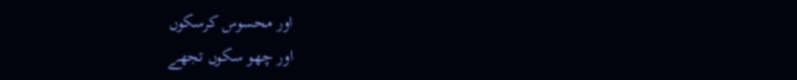اور محسوس کرسکوں
اور چھو سکوں تجھے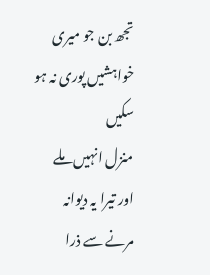تجھ بن جو میری خواہشیں پوری نہ ہو سکیں
منزل انہیں ملے
اور تیرا یہ دیوانہ
مرنے سے ذرا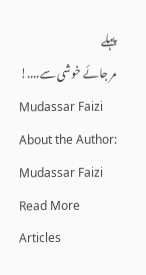پہلے
مر جائے خوشی سے....!
Mudassar Faizi
About the Author: Mudassar Faizi Read More Articles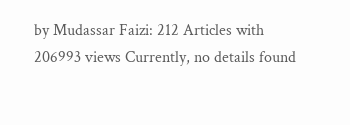by Mudassar Faizi: 212 Articles with 206993 views Currently, no details found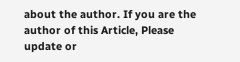about the author. If you are the author of this Article, Please update or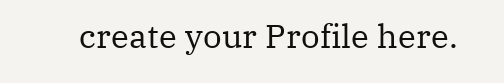create your Profile here.